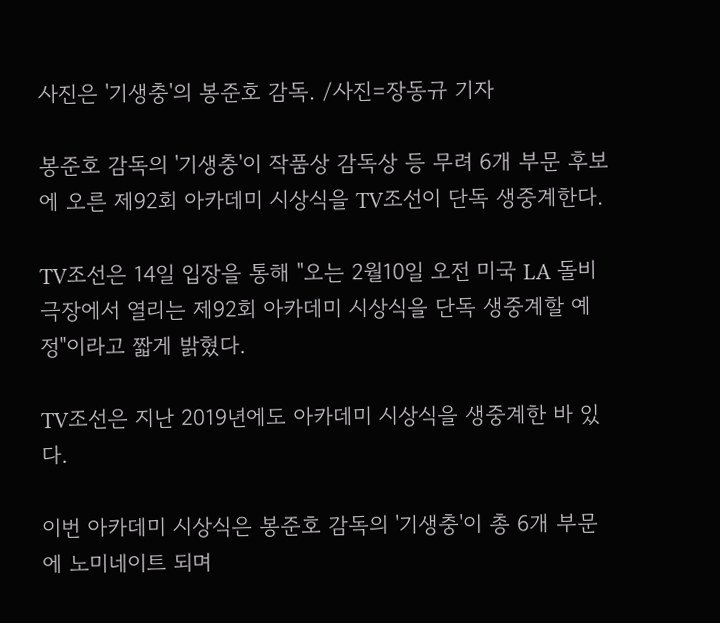사진은 '기생충'의 봉준호 감독. /사진=장동규 기자

봉준호 감독의 '기생충'이 작품상 감독상 등 무려 6개 부문 후보에 오른 제92회 아카데미 시상식을 TV조선이 단독 생중계한다.

TV조선은 14일 입장을 통해 "오는 2월10일 오전 미국 LA 돌비극장에서 열리는 제92회 아카데미 시상식을 단독 생중계할 예정"이라고 짧게 밝혔다.

TV조선은 지난 2019년에도 아카데미 시상식을 생중계한 바 있다.

이번 아카데미 시상식은 봉준호 감독의 '기생충'이 총 6개 부문에 노미네이트 되며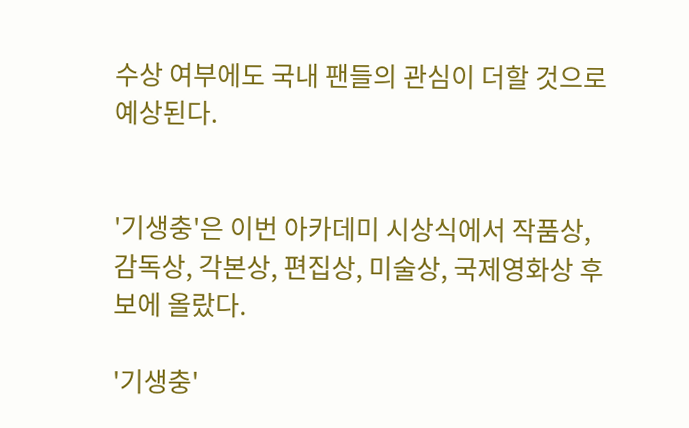수상 여부에도 국내 팬들의 관심이 더할 것으로 예상된다.


'기생충'은 이번 아카데미 시상식에서 작품상, 감독상, 각본상, 편집상, 미술상, 국제영화상 후보에 올랐다.

'기생충'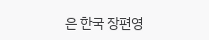은 한국 장편영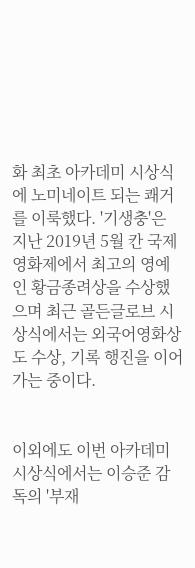화 최초 아카데미 시상식에 노미네이트 되는 쾌거를 이룩했다. '기생충'은 지난 2019년 5월 칸 국제영화제에서 최고의 영예인 황금종려상을 수상했으며 최근 골든글로브 시상식에서는 외국어영화상도 수상, 기록 행진을 이어가는 중이다.


이외에도 이번 아카데미 시상식에서는 이승준 감독의 '부재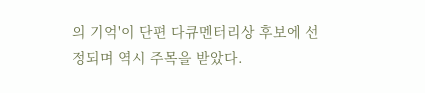의 기억'이 단편 다큐멘터리상 후보에 선정되며 역시 주목을 받았다.